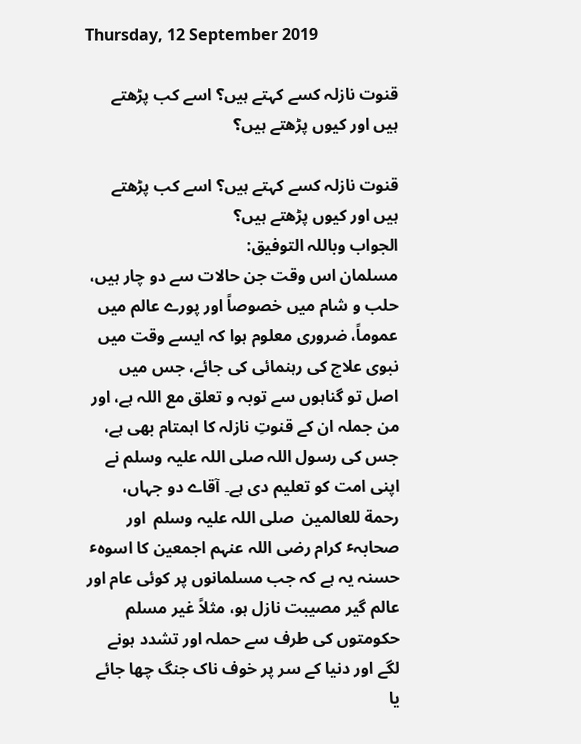Thursday, 12 September 2019

قنوت نازلہ کسے کہتے ہیں؟ اسے کب پڑھتے ہیں اور کیوں پڑھتے ہیں؟

قنوت نازلہ کسے کہتے ہیں؟ اسے کب پڑھتے ہیں اور کیوں پڑھتے ہیں؟
الجواب وباللہ التوفیق:
مسلمان اس وقت جن حالات سے دو چار ہیں، حلب و شام میں خصوصاً اور پورے عالم میں عموماً، ضروری معلوم ہوا کہ ایسے وقت میں نبوی علاج کی رہنمائی کی جائے، جس میں اصل تو گناہوں سے توبہ و تعلق مع اللہ ہے، اور من جملہ ان کے قنوتِ نازلہ کا اہمتام بھی ہے، جس کی رسول اللہ صلی اللہ علیہ وسلم نے اپنی امت کو تعلیم دی ہے۔ آقاے دو جہاں، رحمة للعالمین  صلی اللہ علیہ وسلم  اور صحابہٴ کرام رضی اللہ عنہم اجمعین کا اسوہٴ حسنہ یہ ہے کہ جب مسلمانوں پر کوئی عام اور عالم گیر مصیبت نازل ہو، مثلاً غیر مسلم حکومتوں کی طرف سے حملہ اور تشدد ہونے لگے اور دنیا کے سر پر خوف ناک جنگ چھا جائے یا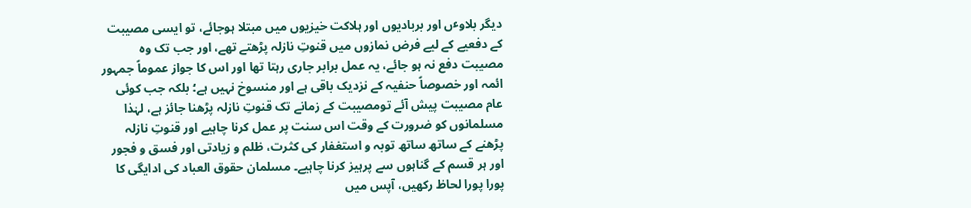دیگر بلاوٴں اور بربادیوں اور ہلاکت خیزیوں میں مبتلا ہوجائے، تو ایسی مصیبت کے دفعیے کے لیے فرض نمازوں میں قنوتِ نازلہ پڑھتے تھے، اور جب تک وہ مصیبت دفع نہ ہو جائے، یہ عمل برابر جاری رہتا تھا اور اس کا جواز عموماً جمہور ائمہ اور خصوصاً حنفیہ کے نزدیک باقی ہے اور منسوخ نہیں ہے؛ بلکہ جب کوئی عام مصیبت پیش آئے تومصیبت کے زمانے تک قنوتِ نازلہ پڑھنا جائز ہے، لہٰذا مسلمانوں کو ضرورت کے وقت اس سنت پر عمل کرنا چاہیے اور قنوتِ نازلہ پڑھنے کے ساتھ ساتھ توبہ و استغفار کی کثرت، ظلم و زیادتی اور فسق و فجور اور ہر قسم کے گناہوں سے پرہیز کرنا چاہیے۔ مسلمان حقوق العباد کی ادایگی کا پورا پورا لحاظ رکھیں، آپس میں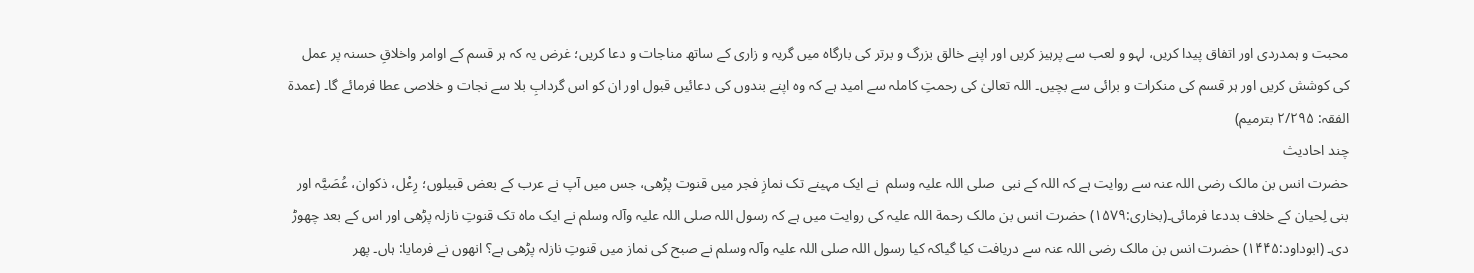محبت و ہمدردی اور اتفاق پیدا کریں، لہو و لعب سے پرہیز کریں اور اپنے خالق بزرگ و برتر کی بارگاہ میں گریہ و زاری کے ساتھ مناجات و دعا کریں؛ غرض یہ کہ ہر قسم کے اوامر واخلاقِ حسنہ پر عمل کی کوشش کریں اور ہر قسم کی منکرات و برائی سے بچیں۔ اللہ تعالیٰ کی رحمتِ کاملہ سے امید ہے کہ وہ اپنے بندوں کی دعائیں قبول اور ان کو اس گردابِ بلا سے نجات و خلاصی عطا فرمائے گا۔ (عمدة الفقہ: ۲/۲۹۵ بترمیم)
چند احادیث
حضرت انس بن مالک رضی اللہ عنہ سے روایت ہے کہ اللہ کے نبی  صلی اللہ علیہ وسلم  نے ایک مہینے تک نمازِ فجر میں قنوت پڑھی، جس میں آپ نے عرب کے بعض قبیلوں؛ رِعْل، ذکوان، عُصَیَّہ اور بنی لِحیان کے خلاف بددعا فرمائی۔(بخاری:۱۵۷۹) حضرت انس بن مالک رحمة اللہ علیہ کی روایت میں ہے کہ رسول اللہ صلی اللہ علیہ وآلہ وسلم نے ایک ماہ تک قنوتِ نازلہ پڑھی اور اس کے بعد چھوڑ دی۔ (ابوداود:۱۴۴۵) حضرت انس بن مالک رضی اللہ عنہ سے دریافت کیا گیاکہ کیا رسول اللہ صلی اللہ علیہ وآلہ وسلم نے صبح کی نماز میں قنوتِ نازلہ پڑھی ہے؟ انھوں نے فرمایا: ہاں۔ پھر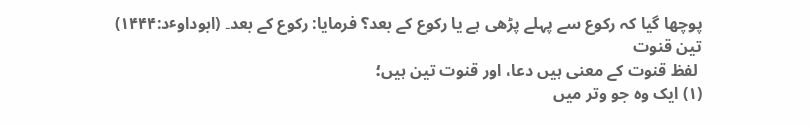پوچھا گیا کہ رکوع سے پہلے پڑھی ہے یا رکوع کے بعد؟ فرمایا: رکوع کے بعد۔ (ابوداوٴد:۱۴۴۴)
تین قنوت
 لفظ قنوت کے معنی ہیں دعا، اور قنوت تین ہیں؛
(۱) ایک وہ جو وتر میں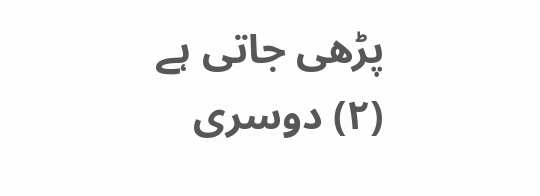پڑھی جاتی ہے
(۲) دوسری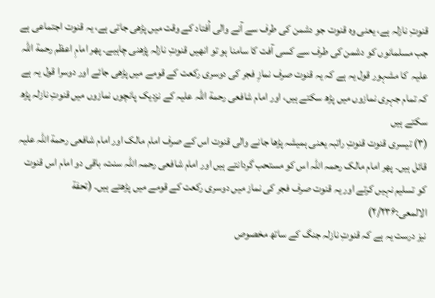قنوتِ نازلہ ہے، یعنی وہ قنوت جو دشمن کی طرف سے آنے والی اُفتاد کے وقت میں پڑھی جاتی ہے، یہ قنوت اجتماعی ہے جب مسلمانوں کو دشمن کی طرف سے کسی آفت کا سامنا ہو تو انھیں قنوتِ نازلہ پڑھنی چاہیے۔ پھر امامِ اعظم رحمة اللہ علیہ  کا مشہور قول یہ ہے کہ یہ قنوت صرف نمازِ فجر کی دوسری رکعت کے قومے میں پڑھی جائے اور دوسرا قول یہ ہے کہ تمام جہری نمازوں میں پڑھ سکتے ہیں، اور امام شافعی رحمة اللہ علیہ کے نزدیک پانچوں نمازوں میں قنوتِ نازلہ پڑھ سکتے ہیں
(۳) تیسری قنوت قنوتِ راتبہ یعنی ہمیشہ پڑھا جانے والی قنوت اس کے صرف امام مالک اور امام شافعی رحمة اللہ علیہ قائل ہیں۔ پھر امام مالک رحمہ اللہ اس کو مستحب گردانتے ہیں اور امام شافعی رحمہ اللہ سنت، باقی دو امام اس قنوت کو تسلیم نہیں کرتے اور یہ قنوت صرف فجر کی نماز میں دوسری رکعت کے قومے میں پڑھتے ہیں۔ (تحفة الالمعی:۲/۲۳۶)
نیز درست یہ ہے کہ قنوتِ نازلہ جنگ کے ساتھ مخصوص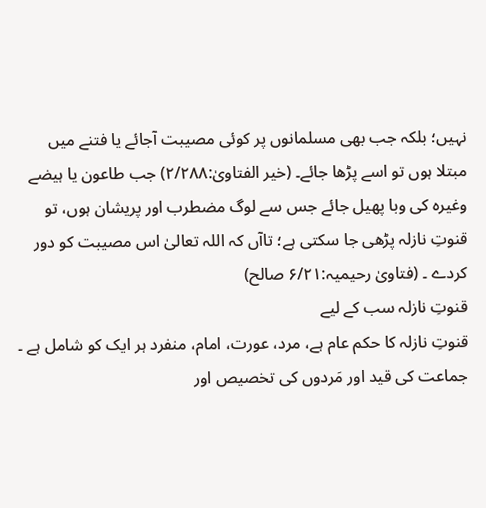نہیں؛ بلکہ جب بھی مسلمانوں پر کوئی مصیبت آجائے یا فتنے میں مبتلا ہوں تو اسے پڑھا جائے۔ (خیر الفتاویٰ:۲/۲۸۸) جب طاعون یا ہیضے وغیرہ کی وبا پھیل جائے جس سے لوگ مضطرب اور پریشان ہوں، تو قنوتِ نازلہ پڑھی جا سکتی ہے؛ تاآں کہ اللہ تعالیٰ اس مصیبت کو دور کردے ۔ (فتاویٰ رحیمیہ:۶/۲۱ صالح)
قنوتِ نازلہ سب کے لیے
قنوتِ نازلہ کا حکم عام ہے، مرد، عورت، امام، منفرد ہر ایک کو شامل ہے ۔ جماعت کی قید اور مَردوں کی تخصیص اور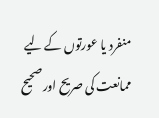منفرد یا عورتوں کے لیے ممانعت کی صریح اور صحیح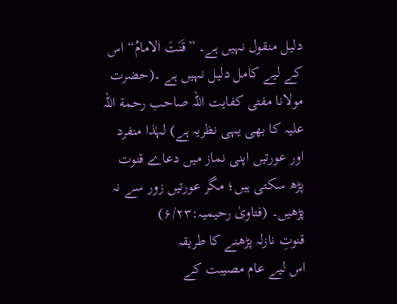دلیل منقول نہیں ہے۔ ”قَنَتَ الامامُ“ اس کے لیے کامل دلیل نہیں ہے ۔(حضرت مولانا مفتی کفایت اللہ صاحب رحمة اللہ علیہ کا بھی یہی نظریہ ہے) لہٰذا منفرد اور عورتیں اپنی نماز میں دعاے قنوت پڑھ سکتی ہیں؛ مگر عورتیں زور سے نہ پڑھیں۔ (فتاویٰ رحیمیہ:۶/۲۳)
قنوتِ نازلہ پڑھنے کا طریقہ
اس لیے عام مصیبت کے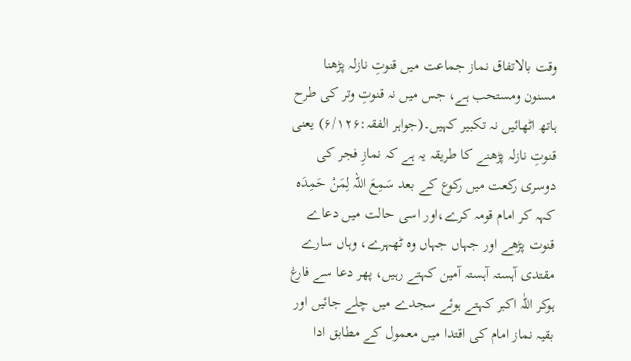وقت بالاتفاق نماز جماعت میں قنوتِ نازلہ پڑھنا مسنون ومستحب ہے، جس میں نہ قنوتِ وتر کی طرح ہاتھ اٹھائیں نہ تکبیر کہیں۔(جواہر الفقہ:۶/۱۲۶) یعنی قنوتِ نازلہ پڑھنے کا طریقہ یہ ہے کہ نمازِ فجر کی دوسری رکعت میں رکوع کے بعد سَمِعَ اللہ لِمَنْ حَمِدَہ کہہ کر امام قومہ کرے،اور اسی حالت میں دعاے قنوت پڑھے اور جہاں جہاں وہ ٹھہرے، وہاں سارے مقتدی آہستہ آہستہ آمین کہتے رہیں، پھر دعا سے فارغ ہوکر اللّٰہ اکبر کہتے ہوئے سجدے میں چلے جائیں اور بقیہ نماز امام کی اقتدا میں معمول کے مطابق ادا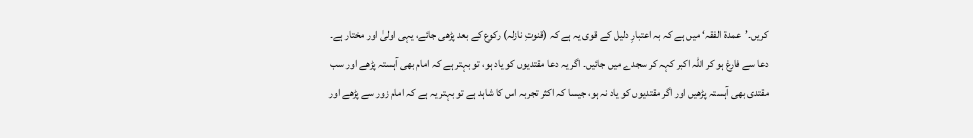کریں۔’عمدة الفقہ‘ میں ہے کہ بہ اعتبارِ دلیل کے قوی یہ ہے کہ (قنوتِ نازلہ) رکوع کے بعد پڑھی جائے، یہی اولیٰ اور مختار ہے۔ دعا سے فارغ ہو کر اللّٰہ اکبر کہہ کر سجدے میں جائیں۔ اگر یہ دعا مقتدیوں کو یاد ہو، تو بہتر ہے کہ امام بھی آہستہ پڑھے اور سب مقتدی بھی آہستہ پڑھیں اور اگر مقتدیوں کو یاد نہ ہو، جیسا کہ اکثر تجربہ اس کا شاہد ہے تو بہتر یہ ہے کہ امام زور سے پڑھے اور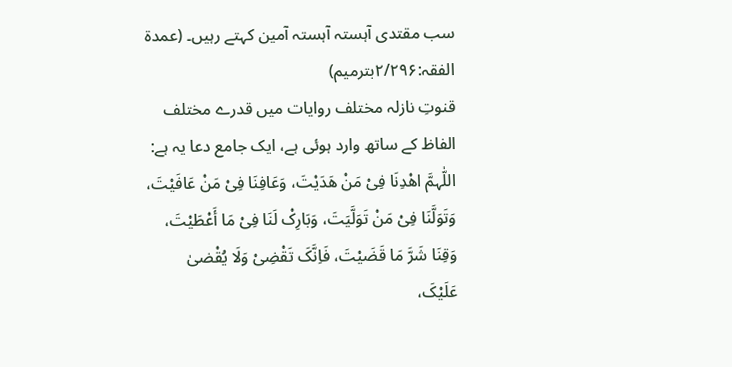سب مقتدی آہستہ آہستہ آمین کہتے رہیں۔ (عمدة الفقہ:۲/۲۹۶بترمیم)
قنوتِ نازلہ مختلف روایات میں قدرے مختلف الفاظ کے ساتھ وارد ہوئی ہے، ایک جامع دعا یہ ہے:
اللّٰہمَّ اھْدِنَا فِیْ مَنْ ھَدَیْتَ، وَعَافِنَا فِیْ مَنْ عَافَیْتَ، وَتَوَلَّنَا فِیْ مَنْ تَوَلَّیَتَ، وَبَارِکْ لَنَا فِیْ مَا أَعْطَیْتَ، وَقِنَا شَرَّ مَا قَضَیْتَ، فَاِنَّکَ تَقْضِیْ وَلَا یُقْضیٰ عَلَیْکَ،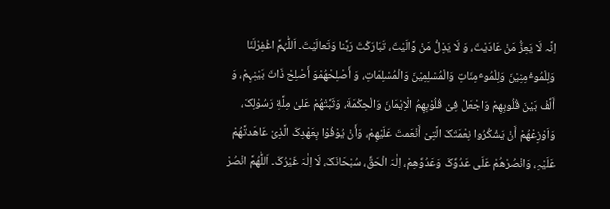اِنَّہ لَا یَعِزُّ مَنْ عَادَیْتَ، وَ لَا یَذِلُّ مَنْ وَّالَیْتَ، تَبَارَکْتَ رَبَّنا وَتَعالَیْتَ۔ اَللّٰہُمَّ اغْفِرْلَنَا وَلِلْمُوٴْمِنِیْنَ وَلِلْمُوٴمِنَاتِ وَالْمُسْلِمِیْنَ وَالْمُسْلِمَاتِ، وَ أَصْلِحْھُمْوَ أَصْلِحْ ذَاتَ بَیْنِہِمْ، وَ أَلِّفْ بَیْنَ قُلُوبِھِمْ وَاجْعَلْ فِیْ قُلُوْبِھِمُ الْاِیْمَانَ وَالْحِکْمَةَ، وَثَبِّتْھُمْ عَلیٰ مِلَّةِ رَسُوْلِکَ، وَاَوْزِعْھُمْ أَنْ یَشْکُرُوا نِعْمَتَکَ الَّتِیْ أَنْعَمتَ عَلَیْھِمْ، وَأَنْ یُوْفُوْا بِعَھْدِکَ الَّذِیْ عَاھَدتَّھُمْ عَلَیْہِ، وَانْصُرْھُمْ عَلَی عَدُوِّکَ وَعَدُوِّھِمْ، اِلٰہَ الْحَقِّ، سُبْحَانَکَ، لَا اِلٰہَ غَیْرُکَ۔ اَللّٰھُمَّ انْصُرْ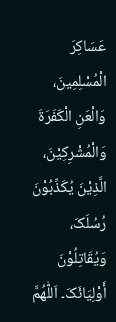عَسَاکِرَ الْمُسْلِمِینَ، وَالْعَنِ الْکَفَرَةَ وَالْمُشْرِکِیْنَ، الَّذِیْنَ یُکَذِّبُوْنَ رُسُلَکَ، وَیُقَاتِلُوْنَ أَوْلِیَائَکَ۔ اَللّٰھُمَّ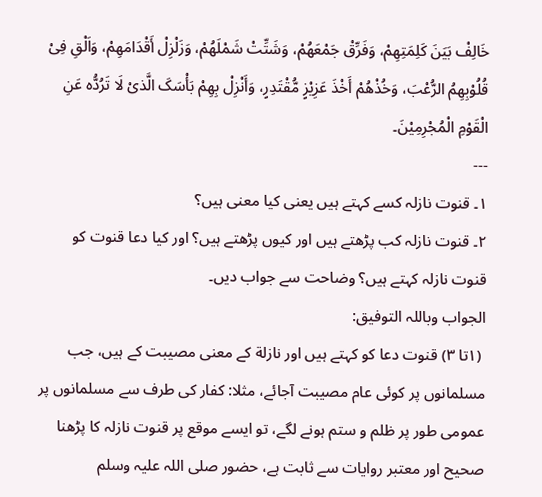خَالِفْ بَیَنَ کَلِمَتِھِمْ، وَفَرِّقْ جَمْعَھُمْ، وَشَتِّتْ شَمْلَھُمْ، وَزَلْزِلْ أَقْدَامَھِمْ، وَاَلْقِ فِیْ قُلُوْبِھِمُ الرُّعْبَ، وَخُذْھُمْ أَخْذَ عَزِیْزٍ مُّقْتَدِرٍ، وَأَنْزِلْ بِھِمْ بَأْسَکَ الَّذیْ لَا تَرُدُّہ عَنِ الْقَوْمِ الْمُجْرِمِیْنَ۔
---
۱۔ قنوت نازلہ کسے کہتے ہیں یعنی کیا معنی ہیں؟
۲۔ قنوت نازلہ کب پڑھتے ہیں اور کیوں پڑھتے ہیں؟ اور کیا دعا قنوت کو قنوت نازلہ کہتے ہیں؟ وضاحت سے جواب دیں۔
الجواب وباللہ التوفیق:
 (۱تا ۳) قنوت دعا کو کہتے ہیں اور نازلة کے معنی مصیبت کے ہیں، جب مسلمانوں پر کوئی عام مصیبت آجائے، مثلا: کفار کی طرف سے مسلمانوں پر عمومی طور پر ظلم و ستم ہونے لگے، تو ایسے موقع پر قنوت نازلہ کا پڑھنا صحیح اور معتبر روایات سے ثابت ہے، حضور صلی اللہ علیہ وسلم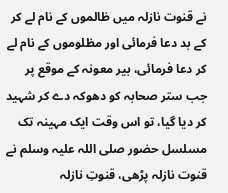نے قنوت نازلہ میں ظالموں کے نام لے کر کے بد دعا فرمائی اور مظلوموں کے نام لے کر دعا فرمائی، بیر معونہ کے موقع پر جب ستر صحابہ کو دھوکہ دے کر شہید کر دیا گیا، تو اس وقت ایک مہینہ تک مسلسل حضور صلی اللہ علیہ وسلم نے قنوت نازلہ پڑھی، قنوتِ نازلہ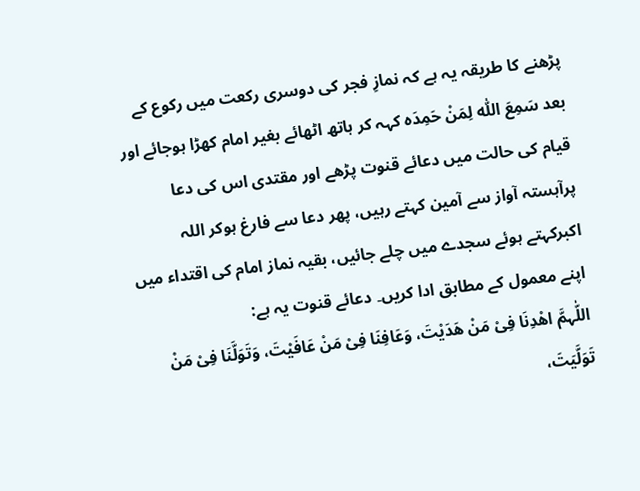پڑھنے کا طریقہ یہ ہے کہ نمازِ فجر کی دوسری رکعت میں رکوع کے بعد سَمِعَ اللّٰہ لِمَنْ حَمِدَہ کہہ کر ہاتھ اٹھائے بغیر امام کھڑا ہوجائے اور قیام کی حالت میں دعائے قنوت پڑھے اور مقتدی اس کی دعا پرآہستہ آواز سے آمین کہتے رہیں، پھر دعا سے فارغ ہوکر اللہ اکبرکہتے ہوئے سجدے میں چلے جائیں، بقیہ نماز امام کی اقتداء میں اپنے معمول کے مطابق ادا کریں۔ دعائے قنوت یہ ہے:
اللّٰہمَّ اھْدِنَا فِیْ مَنْ ھَدَیْتَ، وَعَافِنَا فِیْ مَنْ عَافَیْتَ، وَتَوَلَّنَا فِیْ مَنْ تَوَلَّیَتَ،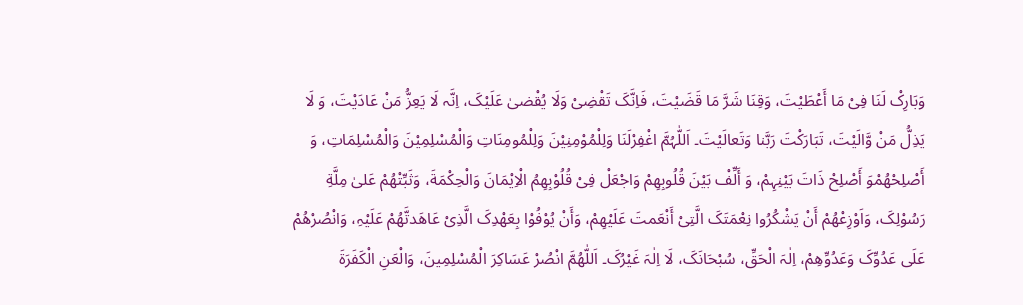وَبَارِکْ لَنَا فِیْ مَا أَعْطَیْتَ، وَقِنَا شَرَّ مَا قَضَیْتَ، فَاِنَّکَ تَقْضِیْ وَلَا یُقْضیٰ عَلَیْکَ، اِنَّہ لَا یَعِزُّ مَنْ عَادَیْتَ، وَ لَا یَذِلُّ مَنْ وَّالَیْتَ، تَبَارَکْتَ رَبَّنا وَتَعالَیْتَ۔ اَللّٰہُمَّ اغْفِرْلَنَا وَلِلْمُوْمِنِیْنَ وَلِلْمُومِنَاتِ وَالْمُسْلِمِیْنَ وَالْمُسْلِمَاتِ، وَ أَصْلِحْھُمْوَ أَصْلِحْ ذَاتَ بَیْنِہِمْ، وَ أَلِّفْ بَیْنَ قُلُوبِھِمْ وَاجْعَلْ فِیْ قُلُوْبِھِمُ الْاِیْمَانَ وَالْحِکْمَةَ، وَثَبِّتْھُمْ عَلیٰ مِلَّةِ رَسُوْلِکَ، وَاَوْزِعْھُمْ أَنْ یَشْکُرُوا نِعْمَتَکَ الَّتِیْ أَنْعَمتَ عَلَیْھِمْ، وَأَنْ یُوْفُوْا بِعَھْدِکَ الَّذِیْ عَاھَدتَّھُمْ عَلَیْہِ، وَانْصُرْھُمْ عَلَی عَدُوِّکَ وَعَدُوِّھِمْ، اِلٰہَ الْحَقِّ، سُبْحَانَکَ، لَا اِلٰہَ غَیْرُکَ۔ اَللّٰھُمَّ انْصُرْ عَسَاکِرَ الْمُسْلِمِینَ، وَالْعَنِ الْکَفَرَةَ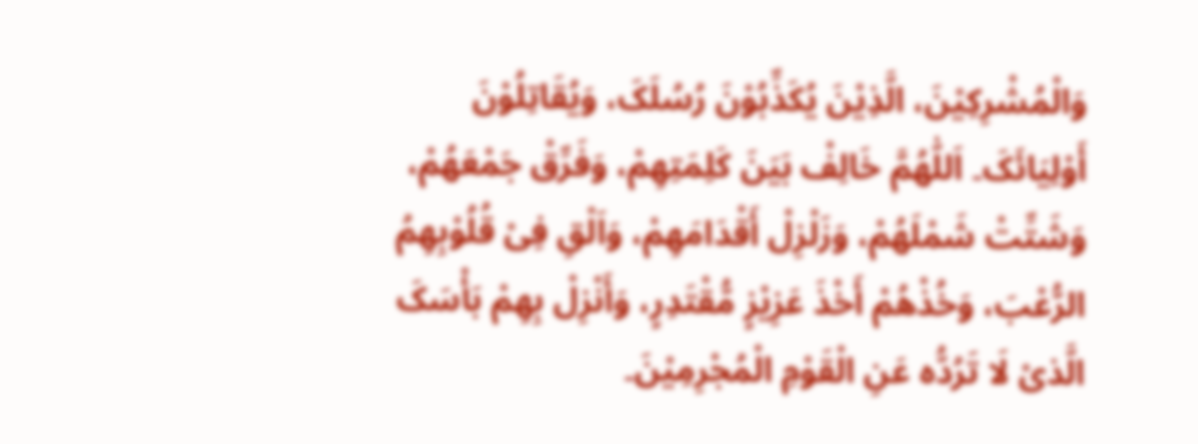وَالْمُشْرِکِیْنَ، الَّذِیْنَ یُکَذِّبُوْنَ رُسُلَکَ، وَیُقَاتِلُوْنَ أَوْلِیَائَکَ۔ اَللّٰھُمَّ خَالِفْ بَیَنَ کَلِمَتِھِمْ، وَفَرِّقْ جَمْعَھُمْ، وَشَتِّتْ شَمْلَھُمْ، وَزَلْزِلْ أَقْدَامَھِمْ، وَاَلْقِ فِیْ قُلُوْبِھِمُ الرُّعْبَ، وَخُذْھُمْ أَخْذَ عَزِیْزٍ مُّقْتَدِرٍ، وَأَنْزِلْ بِھِمْ بَأْسَکَ الَّذیْ لَا تَرُدُّہ عَنِ الْقَوْمِ الْمُجْرِمِیْنَ۔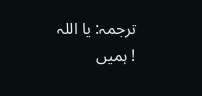ترجمہ: یا اللہ ! ہمیں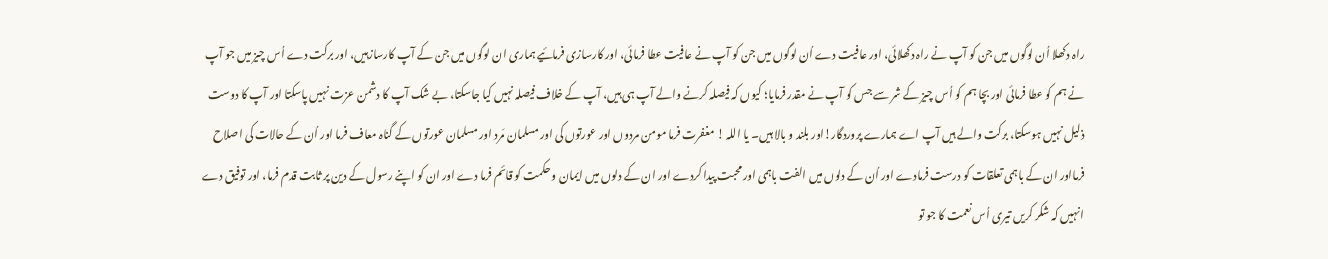راہ دکھلا اُن لوگوں میں جن کو آپ نے راہ دکھلائی، اور عافیت دے اُن لوگوں میں جن کو آپ نے عافیت عطا فرمائی، اور کارسازی فرمائیے ہماری ان لوگوں میں جن کے آپ کارسازہیں، اور برکت دے اُس چیز میں جو آپ نے ہم کو عطا فرمائی اور بچا ہم کو اُس چیز کے شر سے جس کو آپ نے مقدر فرمایا؛ کیوں کہ فیصلہ کرنے والے آپ ہی ہیں، آپ کے خلاف فیصلہ نہیں کیا جاسکتا، بے شک آپ کا دشمن عزت نہیں پاسکتا اور آپ کا دوست ذلیل نہیں ہوسکتا، برکت والے ہیں آپ اے ہمارے پروردگار!اور بلند و بالا ہیں۔ یا اللہ ! مغفرت فرما مومن مردوں اور عورتوں کی اور مسلمان مَرد اور مسلمان عورتوں کے گناہ معاف فرما اور اُن کے حالات کی اصلاح فرمااور ان کے باہمی تعلقات کو درست فرمادے اور اُن کے دلوں میں الفت باہمی اور محبت پیدا کردے اور ان کے دلوں میں ایمان و حکمت کو قائم فرما دے اور ان کو اپنے رسول کے دین پر ثابت قدم فرما، اور توفیق دے انہیں کہ شکر کریں تیری اُس نعمت کا جو تو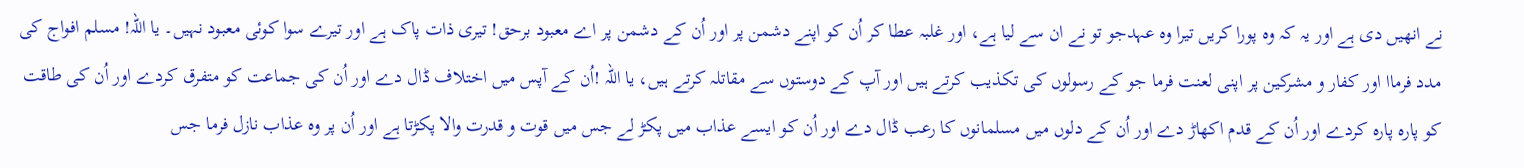نے انھیں دی ہے اور یہ کہ وہ پورا کریں تیرا وہ عہدجو تو نے ان سے لیا ہے، اور غلبہ عطا کر اُن کو اپنے دشمن پر اور اُن کے دشمن پر اے معبود برحق! تیری ذات پاک ہے اور تیرے سوا کوئی معبود نہیں۔ یا اللہ! مسلم افواج کی مدد فرماا اور کفار و مشرکین پر اپنی لعنت فرما جو کے رسولوں کی تکذیب کرتے ہیں اور آپ کے دوستوں سے مقاتلہ کرتے ہیں، یا اللہ !اُن کے آپس میں اختلاف ڈال دے اور اُن کی جماعت کو متفرق کردے اور اُن کی طاقت کو پارہ پارہ کردے اور اُن کے قدم اکھاڑ دے اور اُن کے دلوں میں مسلمانوں کا رعب ڈال دے اور اُن کو ایسے عذاب میں پکڑ لے جس میں قوت و قدرت والا پکڑتا ہے اور اُن پر وہ عذاب نازل فرما جس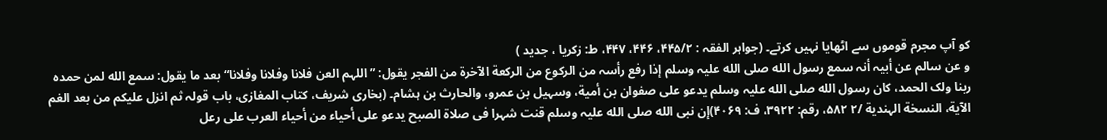کو آپ مجرم قوموں سے اٹھایا نہیں کرتے۔ (جواہر الفقہ : ۴۴۵/۲، ۴۴۶، ۴۴۷، ط: زکریا ، جدید )
و عن سالم عن أبیہ أنہ سمع رسول الله صلی الله علیہ وسلم إذا رفع رأسہ من الرکوع من الرکعة الآخرة من الفجر یقول: ”اللہم العن فلانا وفلانا وفلانا“ بعد ما یقول: سمع الله لمن حمدہ ربنا ولک الحمد، کان رسول الله صلی الله علیہ وسلم یدعو علی صفوان بن أمیة، وسہیل بن عمرو، والحارث بن ہشام۔ (بخاری شریف، کتاب المغازی، باب قولہ ثم انزل علیکم من بعد الغم الآیة، النسخة الہندیة /۲ ۵۸۲، رقم: ۳۹۲۲، ف: ۴۰۶۹)إن نبی الله صلی الله علیہ وسلم قنت شہرا فی صلاة الصبح یدعو علی أحیاء من أحیاء العرب علی رعل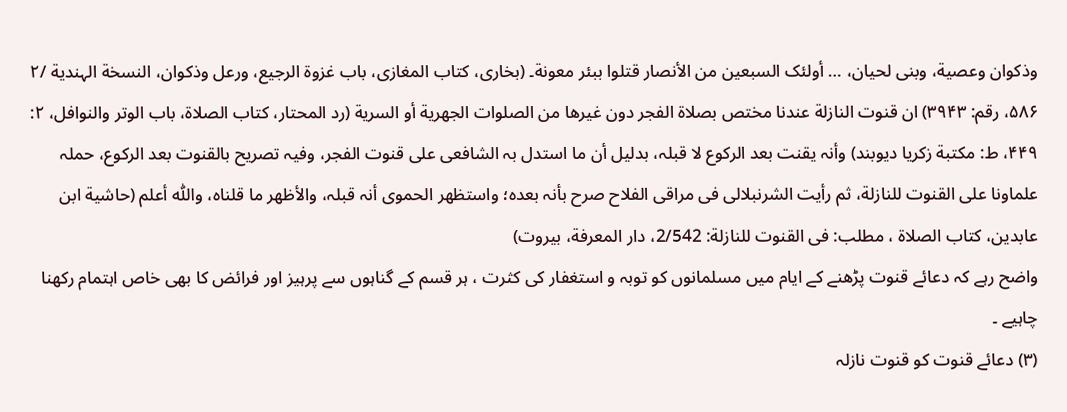وذکوان وعصیة، وبنی لحیان، … أولئک السبعین من الأنصار قتلوا ببئر معونة۔ (بخاری، کتاب المغازی، باب غزوة الرجیع، ورعل وذکوان، النسخة الہندیة /۲ ۵۸۶، رقم: ۳۹۴۳) ان قنوت النازلة عندنا مختص بصلاة الفجر دون غیرھا من الصلوات الجھریة أو السریة (رد المحتار، کتاب الصلاة، باب الوتر والنوافل، ۲: ۴۴۹، ط: مکتبة زکریا دیوبند) وأنہ یقنت بعد الرکوع لا قبلہ، بدلیل أن ما استدل بہ الشافعی علی قنوت الفجر، وفیہ تصریح بالقنوت بعد الرکوع، حملہ علماونا علی القنوت للنازلة، ثم رأیت الشرنبلالی فی مراقی الفلاح صرح بأنہ بعدہ؛ واستظھر الحموی أنہ قبلہ، والأظھر ما قلناہ، واللّٰہ أعلم (حاشیة ابن عابدین، کتاب الصلاة ، مطلب: فی القنوت للنازلة: 2/542، دار المعرفة، بیروت)
واضح رہے کہ دعائے قنوت پڑھنے کے ایام میں مسلمانوں کو توبہ و استغفار کی کثرت ، ہر قسم کے گناہوں سے پرہیز اور فرائض کا بھی خاص اہتمام رکھنا چاہیے ۔
(۳) دعائے قنوت کو قنوت نازلہ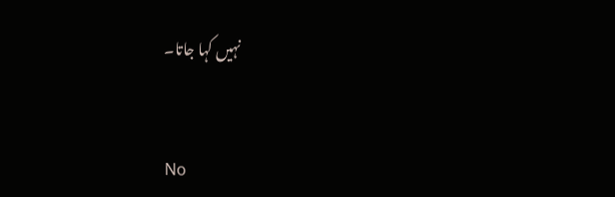نہیں کہا جاتا۔


No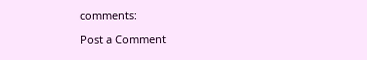comments:

Post a Comment